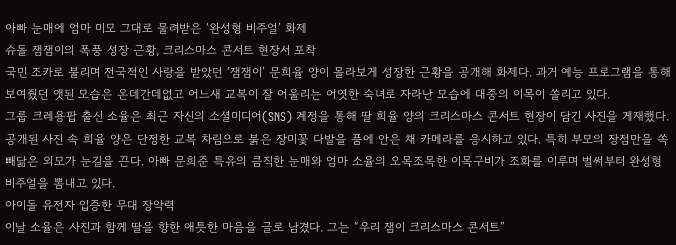아빠 눈매에 엄마 미모 그대로 물려받은 ‘완성형 비주얼’ 화제
슈돌 잼잼이의 폭풍 성장 근황, 크리스마스 콘서트 현장서 포착
국민 조카로 불리며 전국적인 사랑을 받았던 ‘잼잼이’ 문희율 양이 몰라보게 성장한 근황을 공개해 화제다. 과거 예능 프로그램을 통해 보여줬던 앳된 모습은 온데간데없고 어느새 교복이 잘 어울리는 어엿한 숙녀로 자라난 모습에 대중의 이목이 쏠리고 있다.
그룹 크레용팝 출신 소율은 최근 자신의 소셜미디어(SNS) 계정을 통해 딸 희율 양의 크리스마스 콘서트 현장이 담긴 사진을 게재했다. 공개된 사진 속 희율 양은 단정한 교복 차림으로 붉은 장미꽃 다발을 품에 안은 채 카메라를 응시하고 있다. 특히 부모의 장점만을 쏙 빼닮은 외모가 눈길을 끈다. 아빠 문희준 특유의 큼직한 눈매와 엄마 소율의 오목조목한 이목구비가 조화를 이루며 벌써부터 완성형 비주얼을 뽐내고 있다.
아이돌 유전자 입증한 무대 장악력
이날 소율은 사진과 함께 딸을 향한 애틋한 마음을 글로 남겼다. 그는 “우리 잼이 크리스마스 콘서트”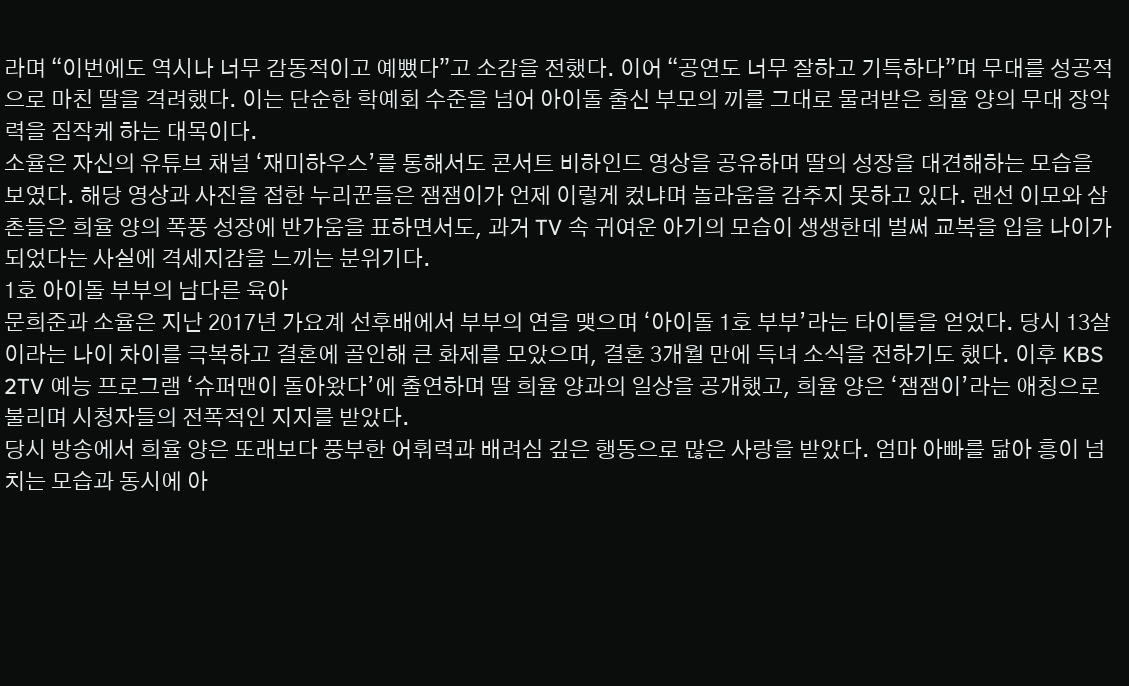라며 “이번에도 역시나 너무 감동적이고 예뻤다”고 소감을 전했다. 이어 “공연도 너무 잘하고 기특하다”며 무대를 성공적으로 마친 딸을 격려했다. 이는 단순한 학예회 수준을 넘어 아이돌 출신 부모의 끼를 그대로 물려받은 희율 양의 무대 장악력을 짐작케 하는 대목이다.
소율은 자신의 유튜브 채널 ‘재미하우스’를 통해서도 콘서트 비하인드 영상을 공유하며 딸의 성장을 대견해하는 모습을 보였다. 해당 영상과 사진을 접한 누리꾼들은 잼잼이가 언제 이렇게 컸냐며 놀라움을 감추지 못하고 있다. 랜선 이모와 삼촌들은 희율 양의 폭풍 성장에 반가움을 표하면서도, 과거 TV 속 귀여운 아기의 모습이 생생한데 벌써 교복을 입을 나이가 되었다는 사실에 격세지감을 느끼는 분위기다.
1호 아이돌 부부의 남다른 육아
문희준과 소율은 지난 2017년 가요계 선후배에서 부부의 연을 맺으며 ‘아이돌 1호 부부’라는 타이틀을 얻었다. 당시 13살이라는 나이 차이를 극복하고 결혼에 골인해 큰 화제를 모았으며, 결혼 3개월 만에 득녀 소식을 전하기도 했다. 이후 KBS 2TV 예능 프로그램 ‘슈퍼맨이 돌아왔다’에 출연하며 딸 희율 양과의 일상을 공개했고, 희율 양은 ‘잼잼이’라는 애칭으로 불리며 시청자들의 전폭적인 지지를 받았다.
당시 방송에서 희율 양은 또래보다 풍부한 어휘력과 배려심 깊은 행동으로 많은 사랑을 받았다. 엄마 아빠를 닮아 흥이 넘치는 모습과 동시에 아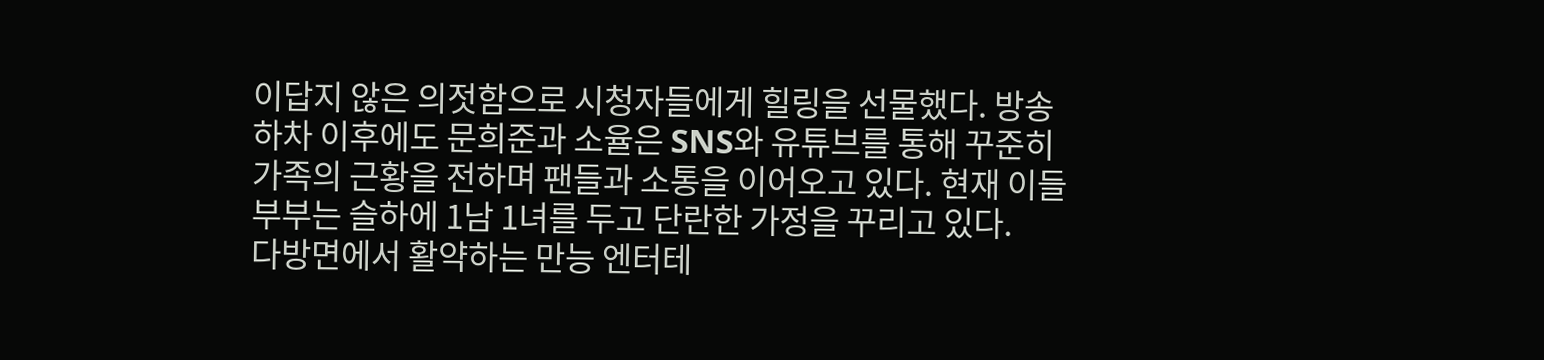이답지 않은 의젓함으로 시청자들에게 힐링을 선물했다. 방송 하차 이후에도 문희준과 소율은 SNS와 유튜브를 통해 꾸준히 가족의 근황을 전하며 팬들과 소통을 이어오고 있다. 현재 이들 부부는 슬하에 1남 1녀를 두고 단란한 가정을 꾸리고 있다.
다방면에서 활약하는 만능 엔터테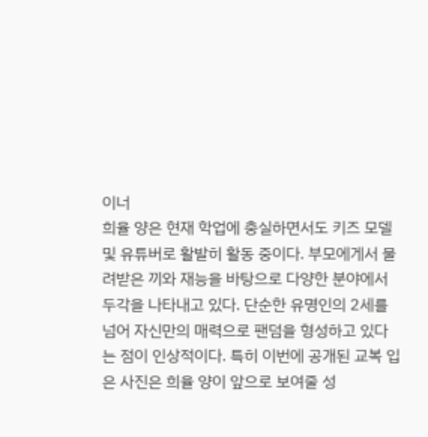이너
희율 양은 현재 학업에 충실하면서도 키즈 모델 및 유튜버로 활발히 활동 중이다. 부모에게서 물려받은 끼와 재능을 바탕으로 다양한 분야에서 두각을 나타내고 있다. 단순한 유명인의 2세를 넘어 자신만의 매력으로 팬덤을 형성하고 있다는 점이 인상적이다. 특히 이번에 공개된 교복 입은 사진은 희율 양이 앞으로 보여줄 성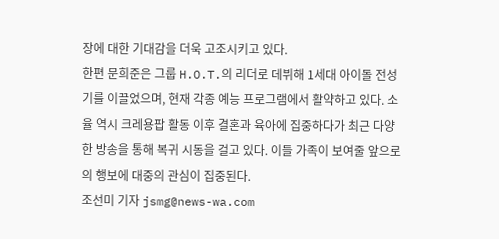장에 대한 기대감을 더욱 고조시키고 있다.
한편 문희준은 그룹 H.O.T.의 리더로 데뷔해 1세대 아이돌 전성기를 이끌었으며, 현재 각종 예능 프로그램에서 활약하고 있다. 소율 역시 크레용팝 활동 이후 결혼과 육아에 집중하다가 최근 다양한 방송을 통해 복귀 시동을 걸고 있다. 이들 가족이 보여줄 앞으로의 행보에 대중의 관심이 집중된다.
조선미 기자 jsmg@news-wa.com